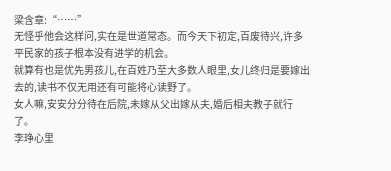梁含章:“……”
无怪乎他会这样问,实在是世道常态。而今天下初定,百废待兴,许多平民家的孩子根本没有进学的机会。
就算有也是优先男孩儿,在百姓乃至大多数人眼里,女儿终归是要嫁出去的,读书不仅无用还有可能将心读野了。
女人嘛,安安分分待在后院,未嫁从父出嫁从夫,婚后相夫教子就行了。
李琤心里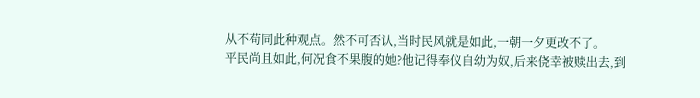从不苟同此种观点。然不可否认,当时民风就是如此,一朝一夕更改不了。
平民尚且如此,何况食不果腹的她?他记得奉仪自幼为奴,后来侥幸被赎出去,到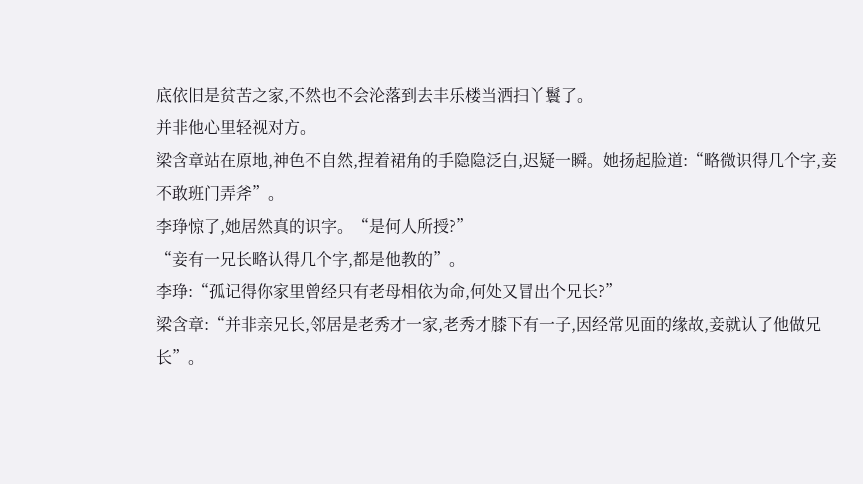底依旧是贫苦之家,不然也不会沦落到去丰乐楼当洒扫丫鬟了。
并非他心里轻视对方。
梁含章站在原地,神色不自然,捏着裙角的手隐隐泛白,迟疑一瞬。她扬起脸道:“略微识得几个字,妾不敢班门弄斧”。
李琤惊了,她居然真的识字。“是何人所授?”
“妾有一兄长略认得几个字,都是他教的”。
李琤:“孤记得你家里曾经只有老母相依为命,何处又冒出个兄长?”
梁含章:“并非亲兄长,邻居是老秀才一家,老秀才膝下有一子,因经常见面的缘故,妾就认了他做兄长”。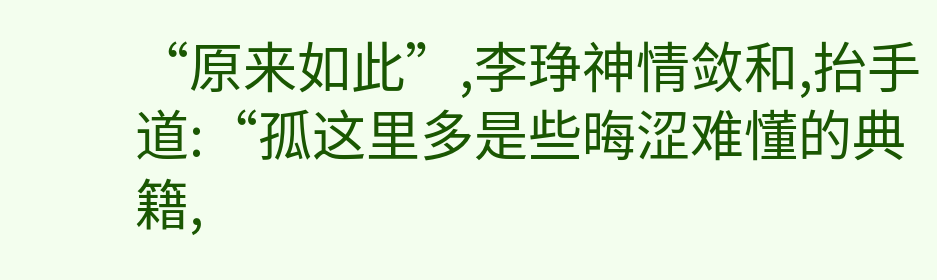“原来如此”,李琤神情敛和,抬手道:“孤这里多是些晦涩难懂的典籍,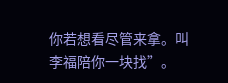你若想看尽管来拿。叫李福陪你一块找”。